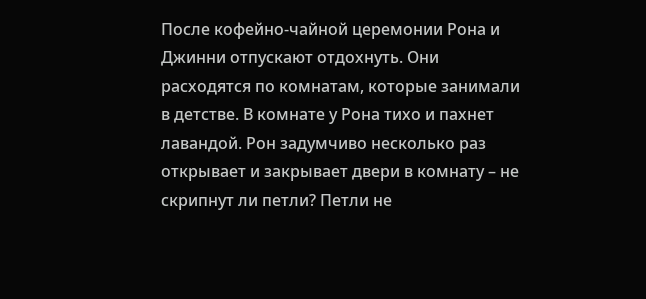После кофейно-чайной церемонии Рона и Джинни отпускают отдохнуть. Они расходятся по комнатам, которые занимали в детстве. В комнате у Рона тихо и пахнет лавандой. Рон задумчиво несколько раз открывает и закрывает двери в комнату – не скрипнут ли петли? Петли не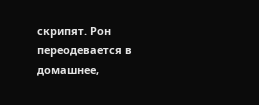скрипят. Рон переодевается в домашнее,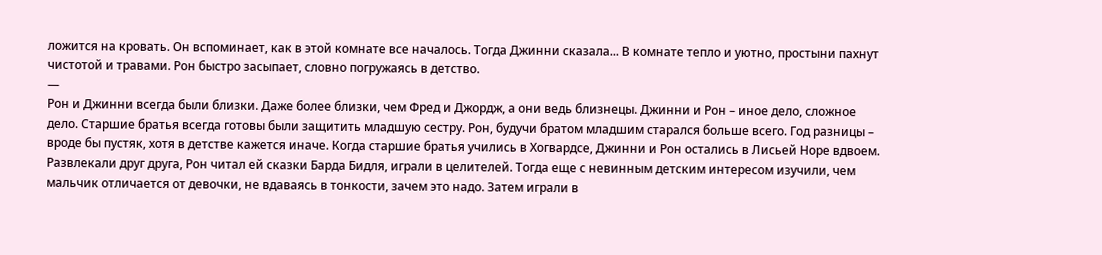ложится на кровать. Он вспоминает, как в этой комнате все началось. Тогда Джинни сказала... В комнате тепло и уютно, простыни пахнут чистотой и травами. Рон быстро засыпает, словно погружаясь в детство.
—
Рон и Джинни всегда были близки. Даже более близки, чем Фред и Джордж, а они ведь близнецы. Джинни и Рон – иное дело, сложное дело. Старшие братья всегда готовы были защитить младшую сестру. Рон, будучи братом младшим старался больше всего. Год разницы – вроде бы пустяк, хотя в детстве кажется иначе. Когда старшие братья учились в Хогвардсе, Джинни и Рон остались в Лисьей Норе вдвоем. Развлекали друг друга, Рон читал ей сказки Барда Бидля, играли в целителей. Тогда еще с невинным детским интересом изучили, чем мальчик отличается от девочки, не вдаваясь в тонкости, зачем это надо. Затем играли в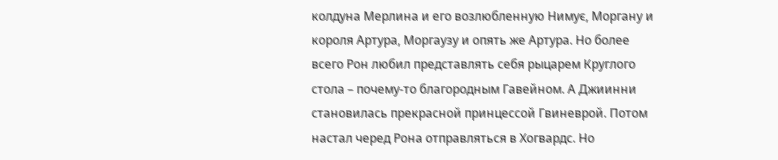колдуна Мерлина и его возлюбленную Нимує, Моргану и короля Артура, Моргаузу и опять же Артура. Но более всего Рон любил представлять себя рыцарем Круглого стола – почему-то благородным Гавейном. А Джиинни становилась прекрасной принцессой Гвиневрой. Потом настал черед Рона отправляться в Хогвардс. Но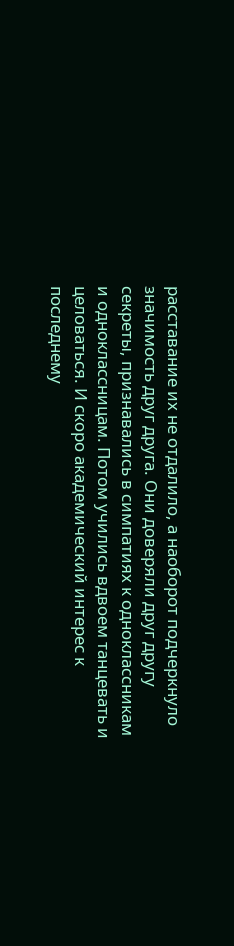расставание их не отдалило, а наоборот подчеркнуло значимость друг друга. Они доверяли друг другу секреты, признавались в симпатиях к одноклассникам и одноклассницам. Потом учились вдвоем танцевать и целоваться. И скоро академический интерес к последнему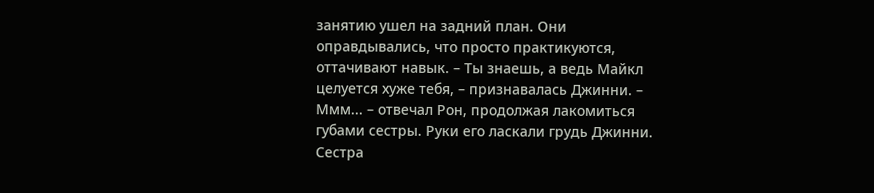занятию ушел на задний план. Они оправдывались, что просто практикуются, оттачивают навык. – Ты знаешь, а ведь Майкл целуется хуже тебя, – признавалась Джинни. – Ммм... – отвечал Рон, продолжая лакомиться губами сестры. Руки его ласкали грудь Джинни. Сестра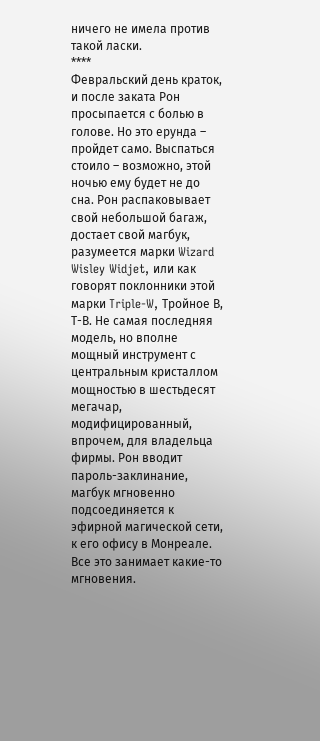ничего не имела против такой ласки.
****
Февральский день краток, и после заката Рон просыпается с болью в голове. Но это ерунда – пройдет само. Выспаться стоило – возможно, этой ночью ему будет не до сна. Рон распаковывает свой небольшой багаж, достает свой магбук, разумеется марки Wizard Wisley Widjet, или как говорят поклонники этой марки Triple-W, Тройное В, Т-В. Не самая последняя модель, но вполне мощный инструмент с центральным кристаллом мощностью в шестьдесят мегачар, модифицированный, впрочем, для владельца фирмы. Рон вводит пароль-заклинание, магбук мгновенно подсоединяется к эфирной магической сети, к его офису в Монреале. Все это занимает какие-то мгновения.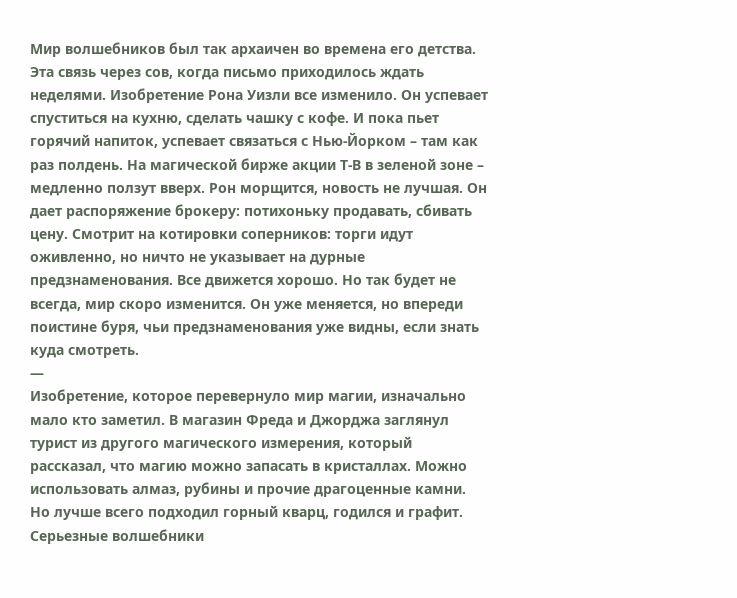Мир волшебников был так архаичен во времена его детства. Эта связь через сов, когда письмо приходилось ждать неделями. Изобретение Рона Уизли все изменило. Он успевает спуститься на кухню, сделать чашку с кофе. И пока пьет горячий напиток, успевает связаться с Нью-Йорком – там как раз полдень. На магической бирже акции Т-В в зеленой зоне – медленно ползут вверх. Рон морщится, новость не лучшая. Он дает распоряжение брокеру: потихоньку продавать, сбивать цену. Смотрит на котировки соперников: торги идут оживленно, но ничто не указывает на дурные предзнаменования. Все движется хорошо. Но так будет не всегда, мир скоро изменится. Он уже меняется, но впереди поистине буря, чьи предзнаменования уже видны, если знать куда смотреть.
—
Изобретение, которое перевернуло мир магии, изначально мало кто заметил. В магазин Фреда и Джорджа заглянул турист из другого магического измерения, который рассказал, что магию можно запасать в кристаллах. Можно использовать алмаз, рубины и прочие драгоценные камни. Но лучше всего подходил горный кварц, годился и графит. Серьезные волшебники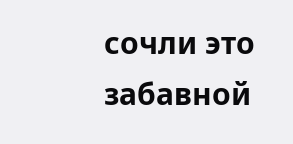сочли это забавной